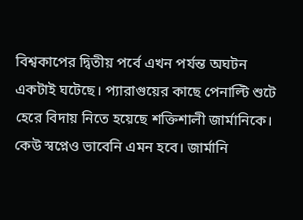বিশ্বকাপের দ্বিতীয় পর্বে এখন পর্যন্ত অঘটন একটাই ঘটেছে। প্যারাগুয়ের কাছে পেনাল্টি শুটে হেরে বিদায় নিতে হয়েছে শক্তিশালী জার্মানিকে। কেউ স্বপ্নেও ভাবেনি এমন হবে। জার্মানি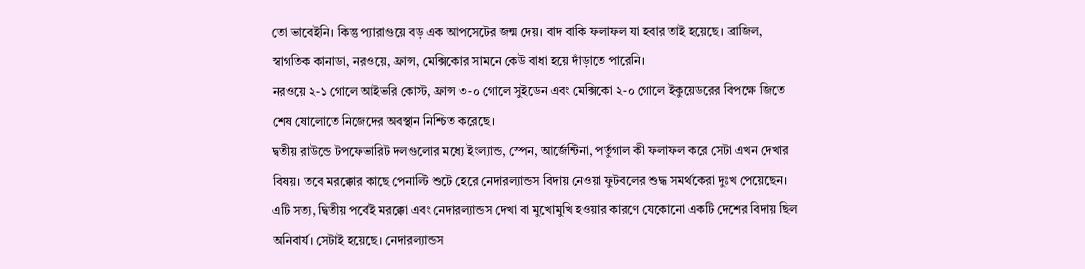তো ভাবেইনি। কিন্তু প্যারাগুয়ে বড় এক আপসেটের জন্ম দেয়। বাদ বাকি ফলাফল যা হবার তাই হয়েছে। ব্রাজিল, স্বাগতিক কানাডা, নরওয়ে, ফ্রান্স, মেক্সিকোর সামনে কেউ বাধা হয়ে দাঁড়াতে পারেনি।
নরওয়ে ২-১ গোলে আইভরি কোস্ট, ফ্রান্স ৩-০ গোলে সুইডেন এবং মেক্সিকো ২-০ গোলে ইকুয়েডরের বিপক্ষে জিতে শেষ ষোলোতে নিজেদের অবস্থান নিশ্চিত করেছে।
দ্বতীয় রাউন্ডে টপফেভারিট দলগুলোর মধ্যে ইংল্যান্ড, স্পেন, আর্জেন্টিনা, পর্তুগাল কী ফলাফল করে সেটা এখন দেখার বিষয়। তবে মরক্কোর কাছে পেনাল্টি শুটে হেরে নেদারল্যান্ডস বিদায় নেওয়া ফুটবলের শুদ্ধ সমর্থকেরা দুঃখ পেয়েছেন। এটি সত্য, দ্বিতীয় পর্বেই মরক্কো এবং নেদারল্যান্ডস দেখা বা মুখোমুখি হওয়ার কারণে যেকোনো একটি দেশের বিদায় ছিল অনিবার্য। সেটাই হয়েছে। নেদারল্যান্ডস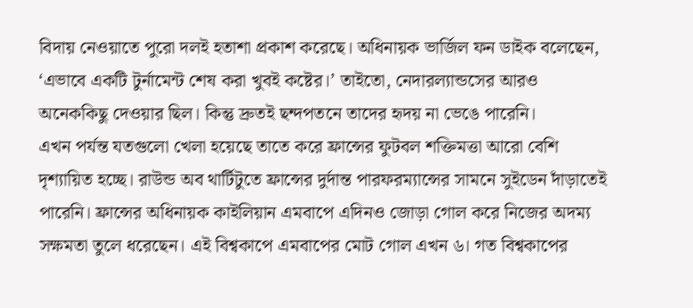বিদায় নেওয়াতে পুরো দলই হতাশা প্রকাশ করেছে। অধিনায়ক ভার্জিল ফন ডাইক বলেছেন, ‘এভাবে একটি টুর্নামেন্ট শেষ করা খুবই কষ্টের।’ তাইতো, নেদারল্যান্ডসের আরও অনেককিছু দেওয়ার ছিল। কিন্তু দ্রুতই ছন্দপতনে তাদের হৃদয় না ভেঙে পারেনি।
এখন পর্যন্ত যতগুলো খেলা হয়েছে তাতে করে ফ্রান্সের ফুটবল শক্তিমত্তা আরো বেশি দৃশ্যায়িত হচ্ছে। রাউন্ড অব থার্টিটুতে ফ্রান্সের দুর্দান্ত পারফরম্যান্সের সামনে সুইডেন দাঁড়াতেই পারেনি। ফ্রান্সের অধিনায়ক কাইলিয়ান এমবাপে এদিনও জোড়া গোল করে নিজের অদম্য সক্ষমতা তুলে ধরেছেন। এই বিশ্বকাপে এমবাপের মোট গোল এখন ৬। গত বিশ্বকাপের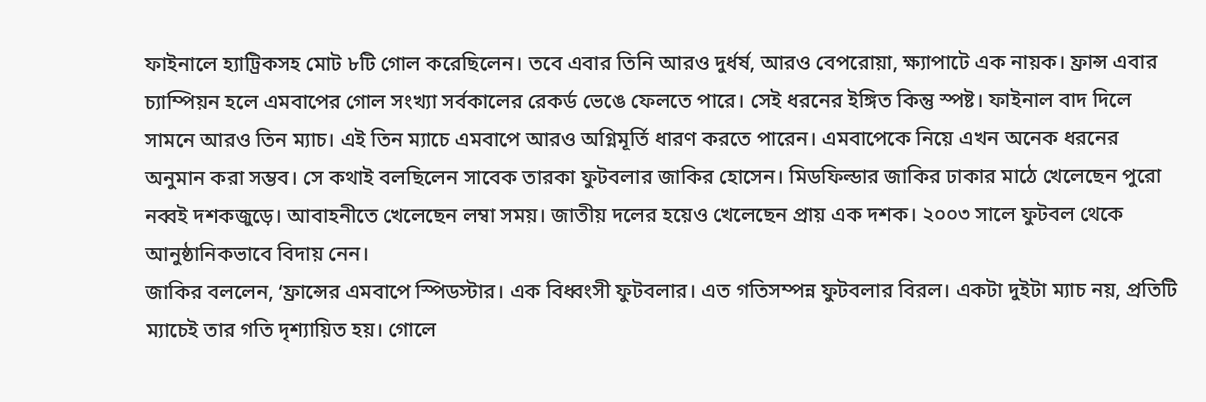ফাইনালে হ্যাট্রিকসহ মোট ৮টি গোল করেছিলেন। তবে এবার তিনি আরও দুর্ধর্ষ, আরও বেপরোয়া, ক্ষ্যাপাটে এক নায়ক। ফ্রান্স এবার চ্যাম্পিয়ন হলে এমবাপের গোল সংখ্যা সর্বকালের রেকর্ড ভেঙে ফেলতে পারে। সেই ধরনের ইঙ্গিত কিন্তু স্পষ্ট। ফাইনাল বাদ দিলে সামনে আরও তিন ম্যাচ। এই তিন ম্যাচে এমবাপে আরও অগ্নিমূর্তি ধারণ করতে পারেন। এমবাপেকে নিয়ে এখন অনেক ধরনের অনুমান করা সম্ভব। সে কথাই বলছিলেন সাবেক তারকা ফুটবলার জাকির হোসেন। মিডফিল্ডার জাকির ঢাকার মাঠে খেলেছেন পুরো নব্বই দশকজুড়ে। আবাহনীতে খেলেছেন লম্বা সময়। জাতীয় দলের হয়েও খেলেছেন প্রায় এক দশক। ২০০৩ সালে ফুটবল থেকে আনুষ্ঠানিকভাবে বিদায় নেন।
জাকির বললেন, ‘ফ্রান্সের এমবাপে স্পিডস্টার। এক বিধ্বংসী ফুটবলার। এত গতিসম্পন্ন ফুটবলার বিরল। একটা দুইটা ম্যাচ নয়, প্রতিটি ম্যাচেই তার গতি দৃশ্যায়িত হয়। গোলে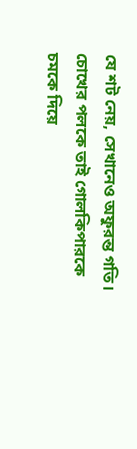যে শট নেয়, সেখানেও অফুরন্ত গতি। চোখের পলকে তাই গোলকিপারকে চমকে দিয়ে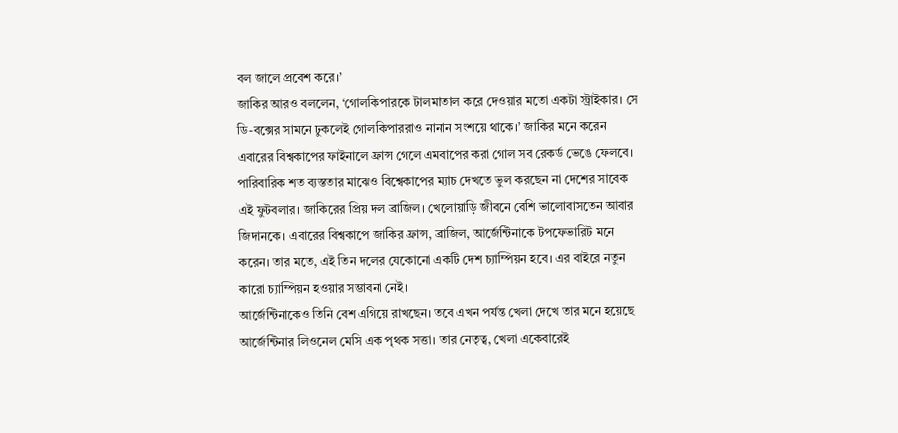বল জালে প্রবেশ করে।’
জাকির আরও বললেন, ‘গোলকিপারকে টালমাতাল করে দেওয়ার মতো একটা স্ট্রাইকার। সে ডি-বক্সের সামনে ঢুকলেই গোলকিপাররাও নানান সংশয়ে থাকে।’ জাকির মনে করেন এবারের বিশ্বকাপের ফাইনালে ফ্রান্স গেলে এমবাপের করা গোল সব রেকর্ড ভেঙে ফেলবে।
পারিবারিক শত ব্যস্ততার মাঝেও বিশ্বেকাপের ম্যাচ দেখতে ভুল করছেন না দেশের সাবেক এই ফুটবলার। জাকিরের প্রিয় দল ব্রাজিল। খেলোয়াড়ি জীবনে বেশি ভালোবাসতেন আবার জিদানকে। এবারের বিশ্বকাপে জাকির ফ্রান্স, ব্রাজিল, আর্জেন্টিনাকে টপফেভারিট মনে করেন। তার মতে, এই তিন দলের যেকোনো একটি দেশ চ্যাম্পিয়ন হবে। এর বাইরে নতুন কারো চ্যাম্পিয়ন হওয়ার সম্ভাবনা নেই।
আর্জেন্টিনাকেও তিনি বেশ এগিয়ে রাখছেন। তবে এখন পর্যন্ত খেলা দেখে তার মনে হয়েছে আর্জেন্টিনার লিওনেল মেসি এক পৃথক সত্তা। তার নেতৃত্ব, খেলা একেবারেই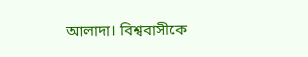আলাদা। বিশ্ববাসীকে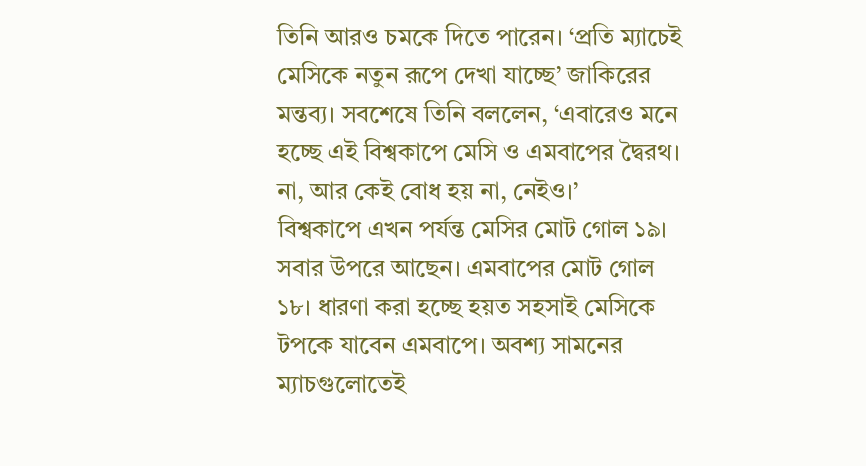তিনি আরও চমকে দিতে পারেন। ‘প্রতি ম্যাচেই মেসিকে নতুন রূপে দেখা যাচ্ছে’ জাকিরের মন্তব্য। সবশেষে তিনি বললেন, ‘এবারেও মনে হচ্ছে এই বিশ্বকাপে মেসি ও এমবাপের দ্বৈরথ। না, আর কেই বোধ হয় না, নেইও।’
বিশ্বকাপে এখন পর্যন্ত মেসির মোট গোল ১৯। সবার উপরে আছেন। এমবাপের মোট গোল ১৮। ধারণা করা হচ্ছে হয়ত সহসাই মেসিকে টপকে যাবেন এমবাপে। অবশ্য সামনের ম্যাচগুলোতেই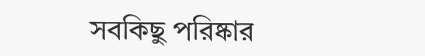সবকিছু পরিষ্কার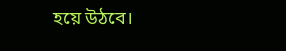হয়ে উঠবে।